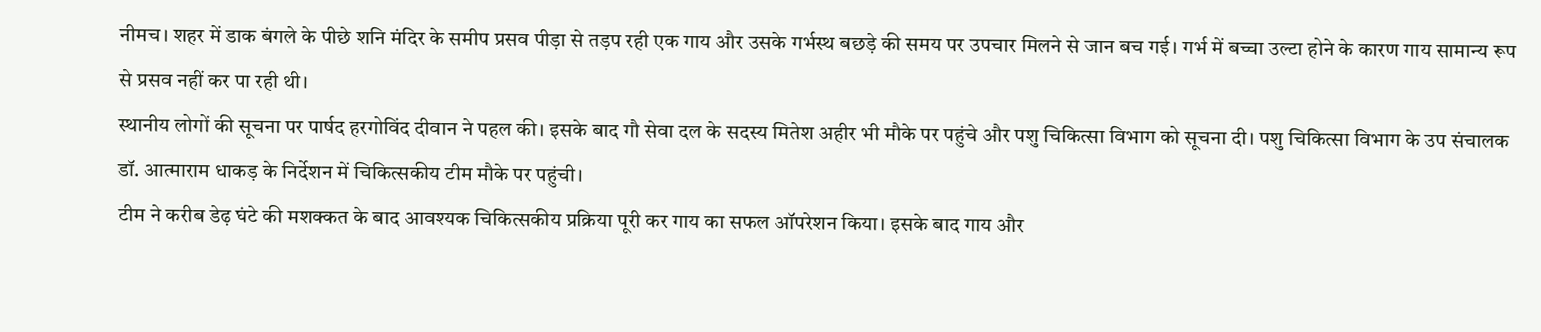नीमच। शहर में डाक बंगले के पीछे शनि मंदिर के समीप प्रसव पीड़ा से तड़प रही एक गाय और उसके गर्भस्थ बछड़े की समय पर उपचार मिलने से जान बच गई। गर्भ में बच्चा उल्टा होने के कारण गाय सामान्य रूप से प्रसव नहीं कर पा रही थी।
स्थानीय लोगों की सूचना पर पार्षद हरगोविंद दीवान ने पहल की। इसके बाद गौ सेवा दल के सदस्य मितेश अहीर भी मौके पर पहुंचे और पशु चिकित्सा विभाग को सूचना दी। पशु चिकित्सा विभाग के उप संचालक डॉ. आत्माराम धाकड़ के निर्देशन में चिकित्सकीय टीम मौके पर पहुंची।
टीम ने करीब डेढ़ घंटे की मशक्कत के बाद आवश्यक चिकित्सकीय प्रक्रिया पूरी कर गाय का सफल ऑपरेशन किया। इसके बाद गाय और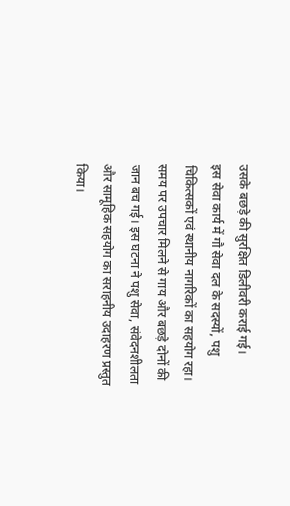उसके बछड़े की सुरक्षित डिलीवरी कराई गई।
इस सेवा कार्य में गौ सेवा दल के सदस्यों, पशु चिकित्सकों एवं स्थानीय नागरिकों का सहयोग रहा। समय पर उपचार मिलने से गाय और बछड़े दोनों की जान बच गई। इस घटना ने पशु सेवा, संवेदनशीलता और सामूहिक सहयोग का सराहनीय उदाहरण प्रस्तुत किया।